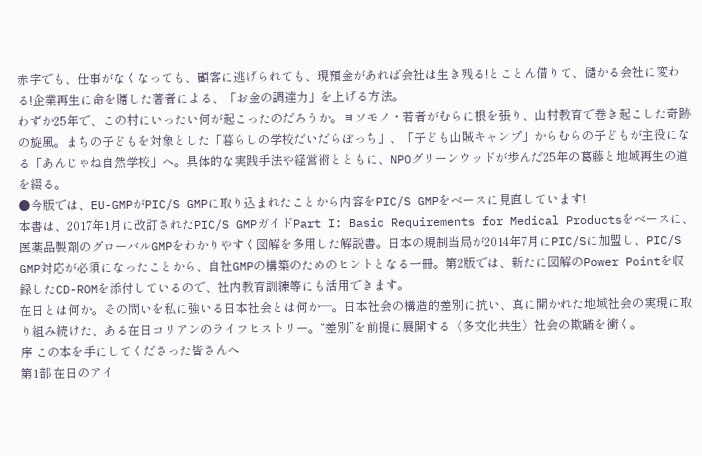赤字でも、仕事がなくなっても、顧客に逃げられても、現預金があれば会社は生き残る!とことん借りて、儲かる会社に変わる!企業再生に命を賭した著者による、「お金の調達力」を上げる方法。
わずか25年で、この村にいったい何が起こったのだろうか。ヨソモノ・若者がむらに根を張り、山村教育で巻き起こした奇跡の旋風。まちの子どもを対象とした「暮らしの学校だいだらぼっち」、「子ども山賊キャンプ」からむらの子どもが主役になる「あんじゃね自然学校」へ。具体的な実践手法や経営術とともに、NPOグリーンウッドが歩んだ25年の葛藤と地域再生の道を綴る。
●今版では、EU-GMPがPIC/S GMPに取り込まれたことから内容をPIC/S GMPをベースに見直しています!
本書は、2017年1月に改訂されたPIC/S GMPガイドPart I: Basic Requirements for Medical Productsをベースに、医薬品製剤のグローバルGMPをわかりやすく図解を多用した解説書。日本の規制当局が2014年7月にPIC/Sに加盟し、PIC/S GMP対応が必須になったことから、自社GMPの構築のためのヒントとなる一冊。第2版では、新たに図解のPower Pointを収録したCD-ROMを添付しているので、社内教育訓練等にも活用できます。
在日とは何か。その問いを私に強いる日本社会とは何か─。日本社会の構造的差別に抗い、真に開かれた地域社会の実現に取り組み続けた、ある在日コリアンのライフヒストリー。“差別”を前提に展開する〈多文化共生〉社会の欺瞞を衝く。
序 この本を手にしてくださった皆さんへ
第1部 在日のアイ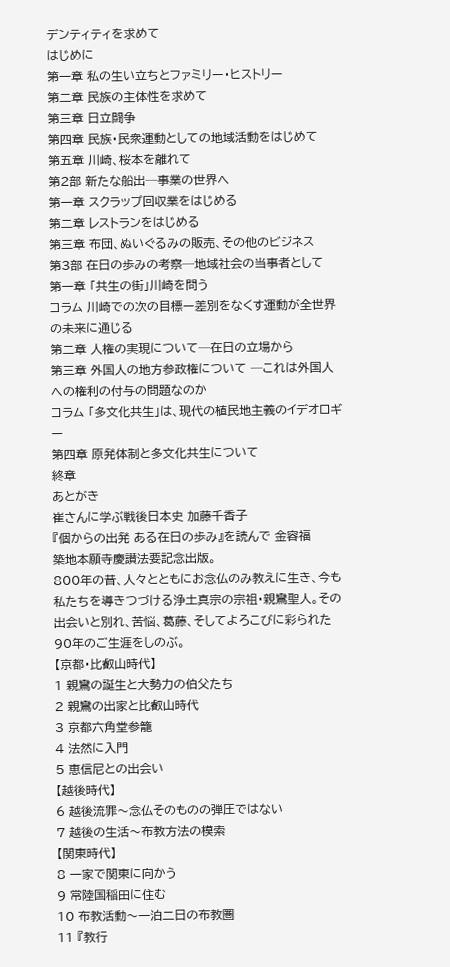デンティティを求めて
はじめに
第一章 私の生い立ちとファミリー・ヒストリー
第二章 民族の主体性を求めて
第三章 日立闘争
第四章 民族・民衆運動としての地域活動をはじめて
第五章 川崎、桜本を離れて
第2部 新たな船出─事業の世界へ
第一章 スクラップ回収業をはじめる
第二章 レストランをはじめる
第三章 布団、ぬいぐるみの販売、その他のビジネス
第3部 在日の歩みの考察─地域社会の当事者として
第一章 「共生の街」川崎を問う
コラム 川崎での次の目標ー差別をなくす運動が全世界の未来に通じる
第二章 人権の実現について─在日の立場から
第三章 外国人の地方参政権について ─これは外国人への権利の付与の問題なのか
コラム 「多文化共生」は、現代の植民地主義のイデオロギー
第四章 原発体制と多文化共生について
終章
あとがき
崔さんに学ぶ戦後日本史 加藤千香子
『個からの出発 ある在日の歩み』を読んで 金容福
築地本願寺慶讃法要記念出版。
800年の昔、人々とともにお念仏のみ教えに生き、今も私たちを導きつづける浄土真宗の宗祖・親鸞聖人。その出会いと別れ、苦悩、葛藤、そしてよろこびに彩られた90年のご生涯をしのぶ。
【京都・比叡山時代】
1 親鸞の誕生と大勢力の伯父たち
2 親鸞の出家と比叡山時代
3 京都六角堂参籠
4 法然に入門
5 恵信尼との出会い
【越後時代】
6 越後流罪〜念仏そのものの弾圧ではない
7 越後の生活〜布教方法の模索
【関東時代】
8 一家で関東に向かう
9 常陸国稲田に住む
10 布教活動〜一泊二日の布教圏
11 『教行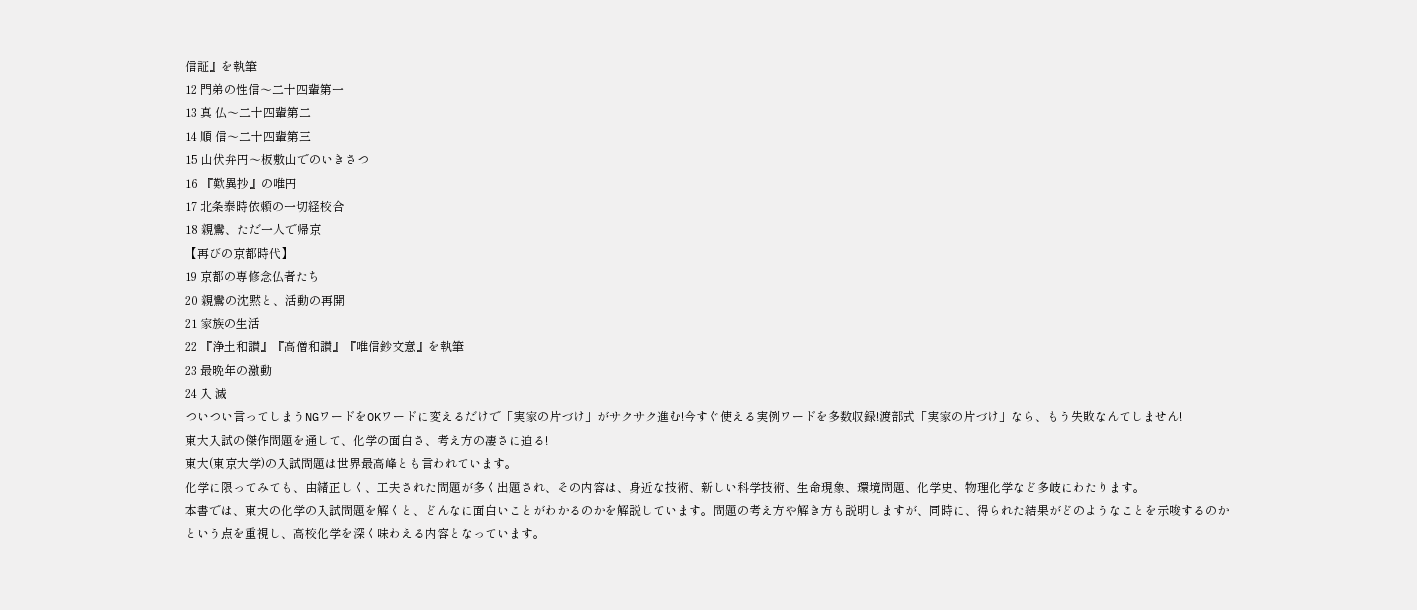信証』を執筆
12 門弟の性信〜二十四輩第一
13 真 仏〜二十四輩第二
14 順 信〜二十四輩第三
15 山伏弁円〜板敷山でのいきさつ
16 『歎異抄』の唯円
17 北条泰時依頼の一切経校合
18 親鸞、ただ一人で帰京
【再びの京都時代】
19 京都の専修念仏者たち
20 親鸞の沈黙と、活動の再開
21 家族の生活
22 『浄土和讃』『高僧和讃』『唯信鈔文意』を執筆
23 最晩年の激動
24 入 滅
ついつい言ってしまうNGワードをOKワードに変えるだけで「実家の片づけ」がサクサク進む!今すぐ使える実例ワードを多数収録!渡部式「実家の片づけ」なら、もう失敗なんてしません!
東大入試の傑作問題を通して、化学の面白さ、考え方の凄さに迫る!
東大(東京大学)の入試問題は世界最高峰とも言われています。
化学に限ってみても、由緒正しく、工夫された問題が多く出題され、その内容は、身近な技術、新しい科学技術、生命現象、環境問題、化学史、物理化学など多岐にわたります。
本書では、東大の化学の入試問題を解くと、どんなに面白いことがわかるのかを解説しています。問題の考え方や解き方も説明しますが、同時に、得られた結果がどのようなことを示唆するのかという点を重視し、高校化学を深く味わえる内容となっています。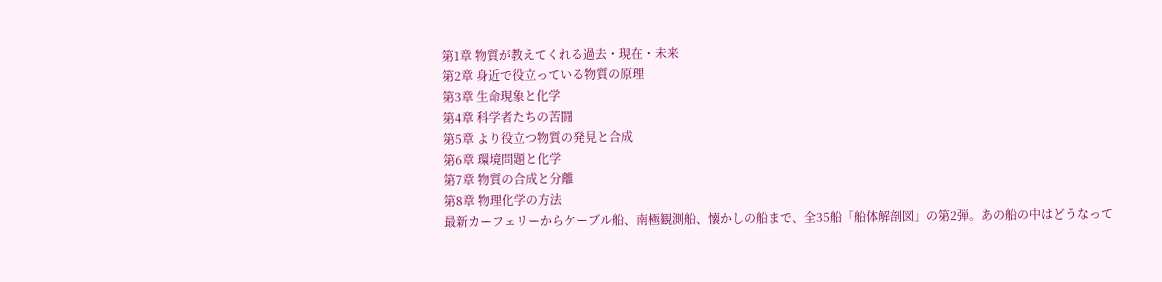第1章 物質が教えてくれる過去・現在・未来
第2章 身近で役立っている物質の原理
第3章 生命現象と化学
第4章 科学者たちの苦闘
第5章 より役立つ物質の発見と合成
第6章 環境問題と化学
第7章 物質の合成と分離
第8章 物理化学の方法
最新カーフェリーからケーブル船、南極観測船、懐かしの船まで、全35船「船体解剖図」の第2弾。あの船の中はどうなって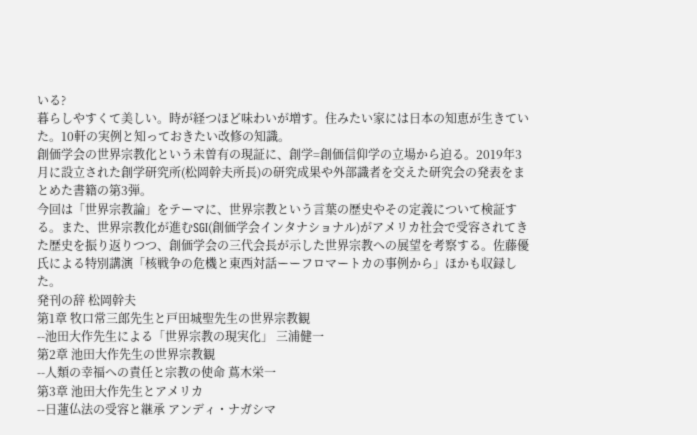いる?
暮らしやすくて美しい。時が経つほど味わいが増す。住みたい家には日本の知恵が生きていた。10軒の実例と知っておきたい改修の知識。
創価学会の世界宗教化という未曽有の現証に、創学=創価信仰学の立場から迫る。2019年3月に設立された創学研究所(松岡幹夫所長)の研究成果や外部識者を交えた研究会の発表をまとめた書籍の第3弾。
今回は「世界宗教論」をテーマに、世界宗教という言葉の歴史やその定義について検証する。また、世界宗教化が進むSGI(創価学会インタナショナル)がアメリカ社会で受容されてきた歴史を振り返りつつ、創価学会の三代会長が示した世界宗教への展望を考察する。佐藤優氏による特別講演「核戦争の危機と東西対話ーーフロマートカの事例から」ほかも収録した。
発刊の辞 松岡幹夫
第1章 牧口常三郎先生と戸田城聖先生の世界宗教観
--池田大作先生による「世界宗教の現実化」 三浦健一
第2章 池田大作先生の世界宗教観
--人類の幸福への責任と宗教の使命 蔦木栄一
第3章 池田大作先生とアメリカ
--日蓮仏法の受容と継承 アンディ・ナガシマ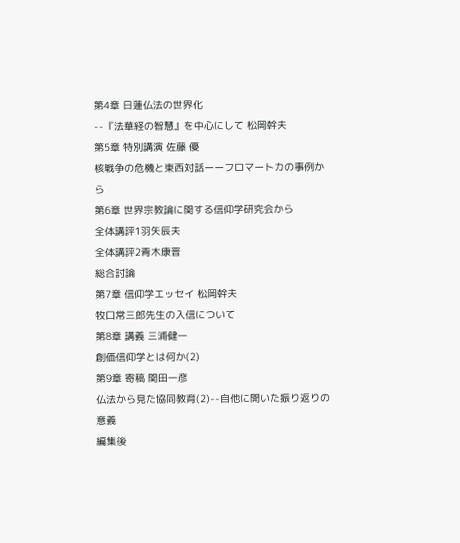第4章 日蓮仏法の世界化
--『法華経の智慧』を中心にして 松岡幹夫
第5章 特別講演 佐藤 優
核戦争の危機と東西対話ーーフロマートカの事例から
第6章 世界宗教論に関する信仰学研究会から
全体講評1羽矢辰夫
全体講評2青木康晋
総合討論
第7章 信仰学エッセイ 松岡幹夫
牧口常三郎先生の入信について
第8章 講義 三浦健一
創価信仰学とは何か(2)
第9章 寄稿 関田一彦
仏法から見た協同教育(2)--自他に開いた振り返りの意義
編集後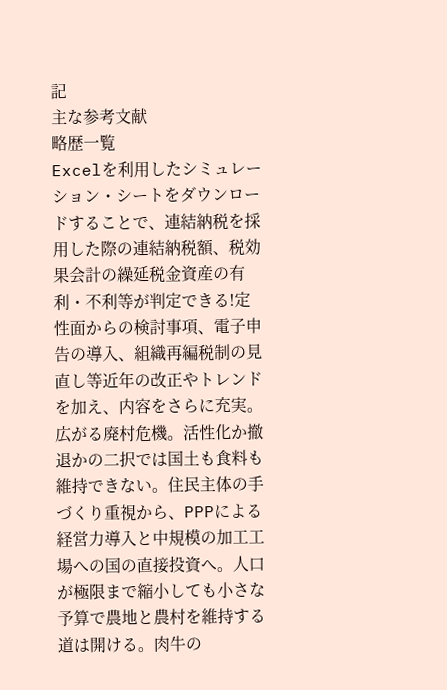記
主な参考文献
略歴一覧
Excelを利用したシミュレーション・シートをダウンロードすることで、連結納税を採用した際の連結納税額、税効果会計の繰延税金資産の有利・不利等が判定できる!定性面からの検討事項、電子申告の導入、組織再編税制の見直し等近年の改正やトレンドを加え、内容をさらに充実。
広がる廃村危機。活性化か撤退かの二択では国土も食料も維持できない。住民主体の手づくり重視から、PPPによる経営力導入と中規模の加工工場への国の直接投資へ。人口が極限まで縮小しても小さな予算で農地と農村を維持する道は開ける。肉牛の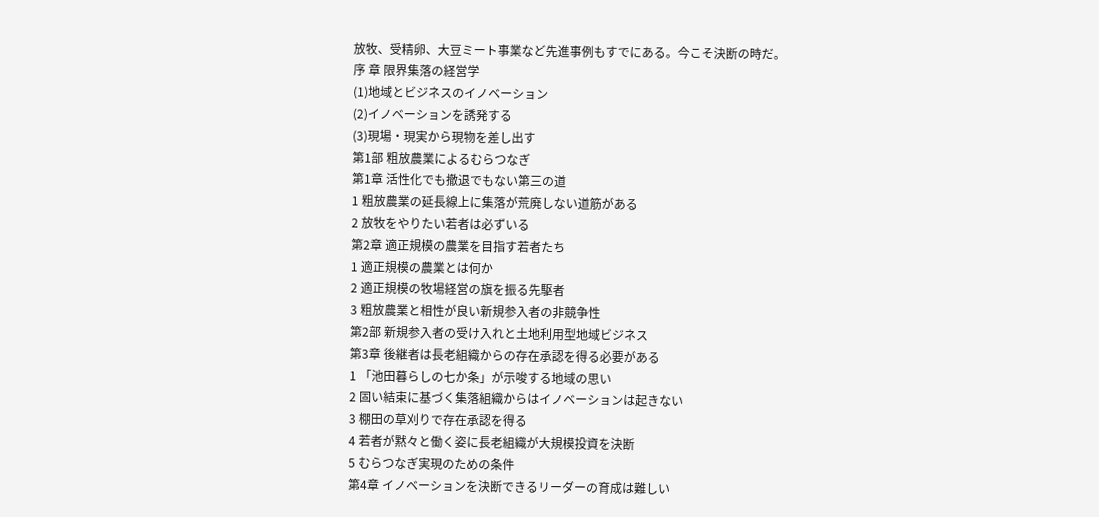放牧、受精卵、大豆ミート事業など先進事例もすでにある。今こそ決断の時だ。
序 章 限界集落の経営学
(1)地域とビジネスのイノベーション
(2)イノベーションを誘発する
(3)現場・現実から現物を差し出す
第1部 粗放農業によるむらつなぎ
第1章 活性化でも撤退でもない第三の道
1 粗放農業の延長線上に集落が荒廃しない道筋がある
2 放牧をやりたい若者は必ずいる
第2章 適正規模の農業を目指す若者たち
1 適正規模の農業とは何か
2 適正規模の牧場経営の旗を振る先駆者
3 粗放農業と相性が良い新規参入者の非競争性
第2部 新規参入者の受け入れと土地利用型地域ビジネス
第3章 後継者は長老組織からの存在承認を得る必要がある
1 「池田暮らしの七か条」が示唆する地域の思い
2 固い結束に基づく集落組織からはイノベーションは起きない
3 棚田の草刈りで存在承認を得る
4 若者が黙々と働く姿に長老組織が大規模投資を決断
5 むらつなぎ実現のための条件
第4章 イノベーションを決断できるリーダーの育成は難しい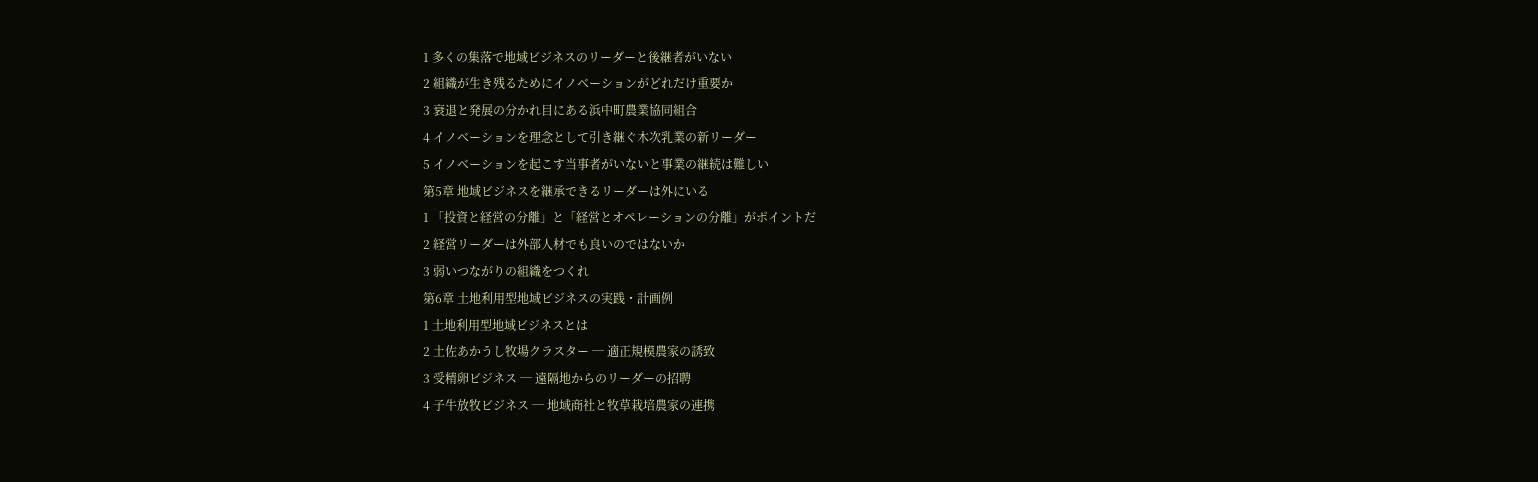1 多くの集落で地域ビジネスのリーダーと後継者がいない
2 組織が生き残るためにイノベーションがどれだけ重要か
3 衰退と発展の分かれ目にある浜中町農業協同組合
4 イノベーションを理念として引き継ぐ木次乳業の新リーダー
5 イノベーションを起こす当事者がいないと事業の継続は難しい
第5章 地域ビジネスを継承できるリーダーは外にいる
1 「投資と経営の分離」と「経営とオペレーションの分離」がポイントだ
2 経営リーダーは外部人材でも良いのではないか
3 弱いつながりの組織をつくれ
第6章 土地利用型地域ビジネスの実践・計画例
1 土地利用型地域ビジネスとは
2 土佐あかうし牧場クラスター ─ 適正規模農家の誘致
3 受精卵ビジネス ─ 遠隔地からのリーダーの招聘
4 子牛放牧ビジネス ─ 地域商社と牧草栽培農家の連携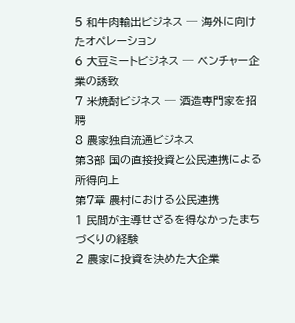5 和牛肉輸出ビジネス ─ 海外に向けたオペレーション
6 大豆ミートビジネス ─ ベンチャー企業の誘致
7 米焼酎ビジネス ─ 酒造専門家を招聘
8 農家独自流通ビジネス
第3部 国の直接投資と公民連携による所得向上
第7章 農村における公民連携
1 民間が主導せざるを得なかったまちづくりの経験
2 農家に投資を決めた大企業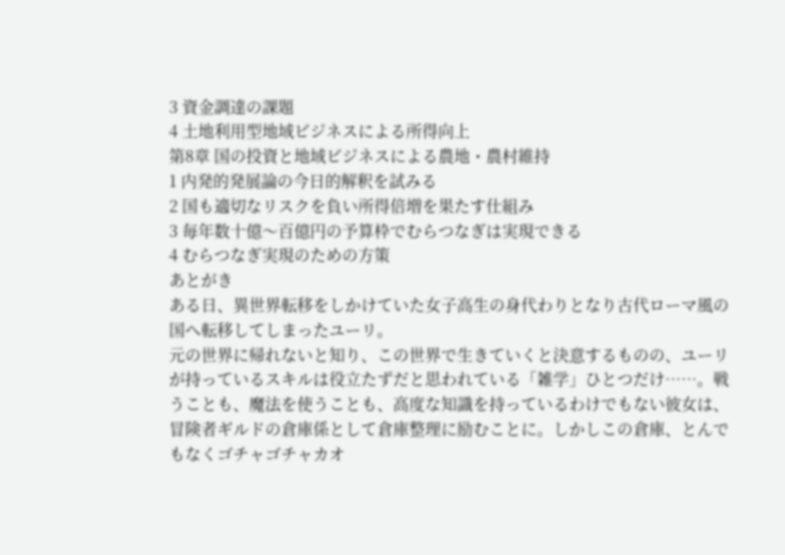3 資金調達の課題
4 土地利用型地域ビジネスによる所得向上
第8章 国の投資と地域ビジネスによる農地・農村維持
1 内発的発展論の今日的解釈を試みる
2 国も適切なリスクを負い所得倍増を果たす仕組み
3 毎年数十億〜百億円の予算枠でむらつなぎは実現できる
4 むらつなぎ実現のための方策
あとがき
ある日、異世界転移をしかけていた女子高生の身代わりとなり古代ローマ風の国へ転移してしまったユーリ。
元の世界に帰れないと知り、この世界で生きていくと決意するものの、ユーリが持っているスキルは役立たずだと思われている「雑学」ひとつだけ……。戦うことも、魔法を使うことも、高度な知識を持っているわけでもない彼女は、冒険者ギルドの倉庫係として倉庫整理に励むことに。しかしこの倉庫、とんでもなくゴチャゴチャカオ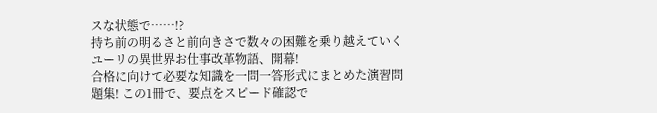スな状態で……!?
持ち前の明るさと前向きさで数々の困難を乗り越えていくユーリの異世界お仕事改革物語、開幕!
合格に向けて必要な知識を一問一答形式にまとめた演習問題集! この1冊で、要点をスピード確認で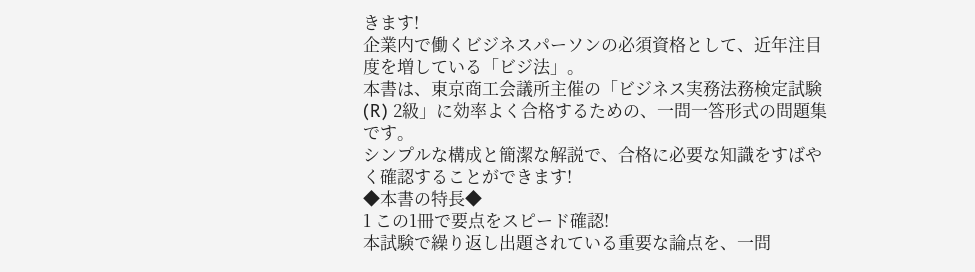きます!
企業内で働くビジネスパーソンの必須資格として、近年注目度を増している「ビジ法」。
本書は、東京商工会議所主催の「ビジネス実務法務検定試験(R) 2級」に効率よく合格するための、一問一答形式の問題集です。
シンプルな構成と簡潔な解説で、合格に必要な知識をすばやく確認することができます!
◆本書の特長◆
1 この1冊で要点をスピード確認!
本試験で繰り返し出題されている重要な論点を、一問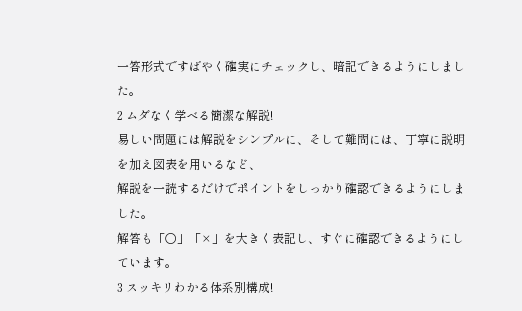一答形式ですばやく確実にチェックし、暗記できるようにしました。
2 ムダなく学べる簡潔な解説!
易しい問題には解説をシンプルに、そして難問には、丁寧に説明を加え図表を用いるなど、
解説を一読するだけでポイントをしっかり確認できるようにしました。
解答も「○」「×」を大きく表記し、すぐに確認できるようにしています。
3 スッキリわかる体系別構成!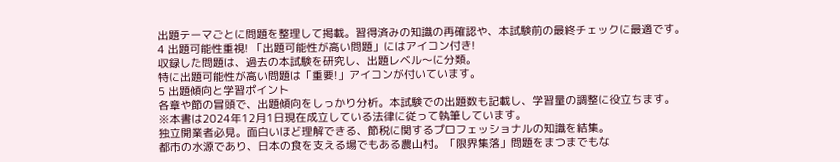出題テーマごとに問題を整理して掲載。習得済みの知識の再確認や、本試験前の最終チェックに最適です。
4 出題可能性重視! 「出題可能性が高い問題」にはアイコン付き!
収録した問題は、過去の本試験を研究し、出題レベル〜に分類。
特に出題可能性が高い問題は「重要!」アイコンが付いています。
5 出題傾向と学習ポイント
各章や節の冒頭で、出題傾向をしっかり分析。本試験での出題数も記載し、学習量の調整に役立ちます。
※本書は2024年12月1日現在成立している法律に従って執筆しています。
独立開業者必見。面白いほど理解できる、節税に関するプロフェッショナルの知識を結集。
都市の水源であり、日本の食を支える場でもある農山村。「限界集落」問題をまつまでもな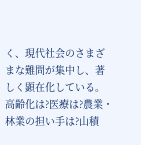く、現代社会のさまざまな難問が集中し、著しく顕在化している。高齢化は?医療は?農業・林業の担い手は?山積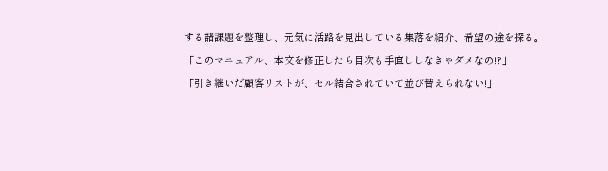する諸課題を整理し、元気に活路を見出している集落を紹介、希望の途を探る。
「このマニュアル、本文を修正したら目次も手直ししなきゃダメなの!?」
「引き継いだ顧客リストが、セル結合されていて並び替えられない!」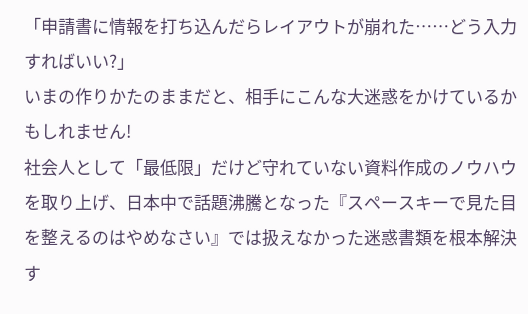「申請書に情報を打ち込んだらレイアウトが崩れた……どう入力すればいい?」
いまの作りかたのままだと、相手にこんな大迷惑をかけているかもしれません!
社会人として「最低限」だけど守れていない資料作成のノウハウを取り上げ、日本中で話題沸騰となった『スペースキーで見た目を整えるのはやめなさい』では扱えなかった迷惑書類を根本解決す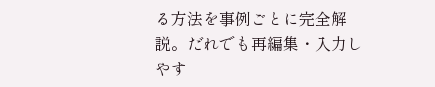る方法を事例ごとに完全解説。だれでも再編集・入力しやす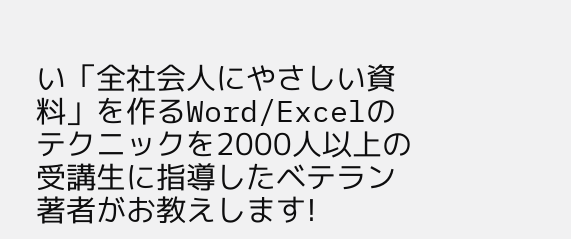い「全社会人にやさしい資料」を作るWord/Excelのテクニックを2000人以上の受講生に指導したベテラン著者がお教えします!